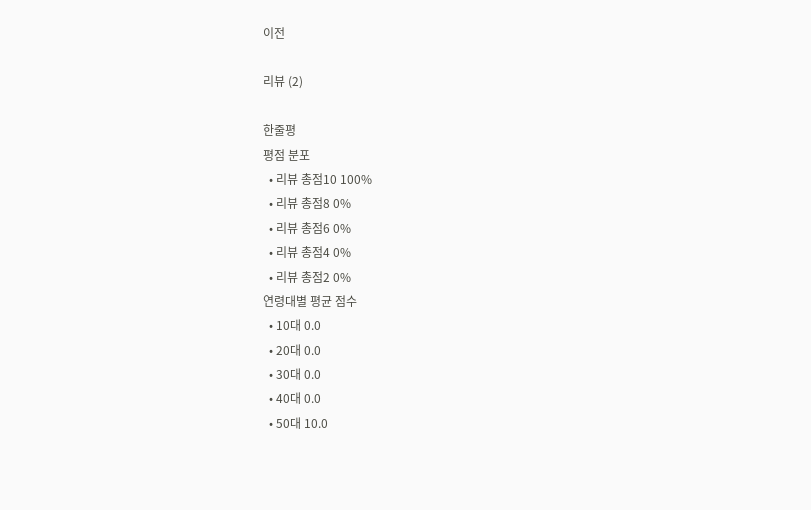이전

리뷰 (2)

한줄평
평점 분포
  • 리뷰 총점10 100%
  • 리뷰 총점8 0%
  • 리뷰 총점6 0%
  • 리뷰 총점4 0%
  • 리뷰 총점2 0%
연령대별 평균 점수
  • 10대 0.0
  • 20대 0.0
  • 30대 0.0
  • 40대 0.0
  • 50대 10.0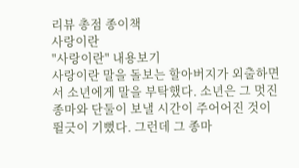리뷰 총점 종이책
사랑이란
"사랑이란" 내용보기
사랑이란 말을 돌보는 할아버지가 외출하면서 소년에게 말을 부탁했다. 소년은 그 멋진 종마와 단둘이 보낼 시간이 주어어진 것이 뛸긋이 기뻤다. 그런데 그 종마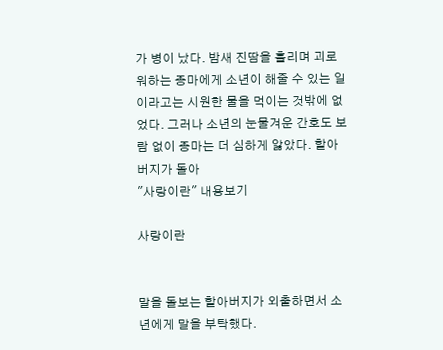가 병이 났다. 밤새 진땀을 흘리며 괴로워하는 종마에게 소년이 해줄 수 있는 일이라고는 시원한 물을 먹이는 것밖에 없었다. 그러나 소년의 눈물겨운 간호도 보람 없이 종마는 더 심하게 앓았다. 할아버지가 돌아
"사랑이란" 내용보기

사랑이란


말을 돌보는 할아버지가 외출하면서 소년에게 말을 부탁했다.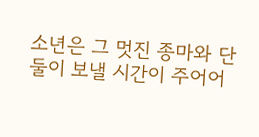소년은 그 멋진 종마와 단둘이 보낼 시간이 주어어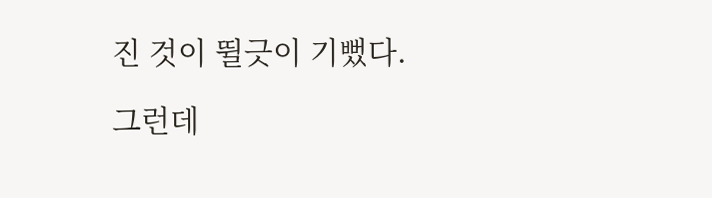진 것이 뛸긋이 기뻤다.

그런데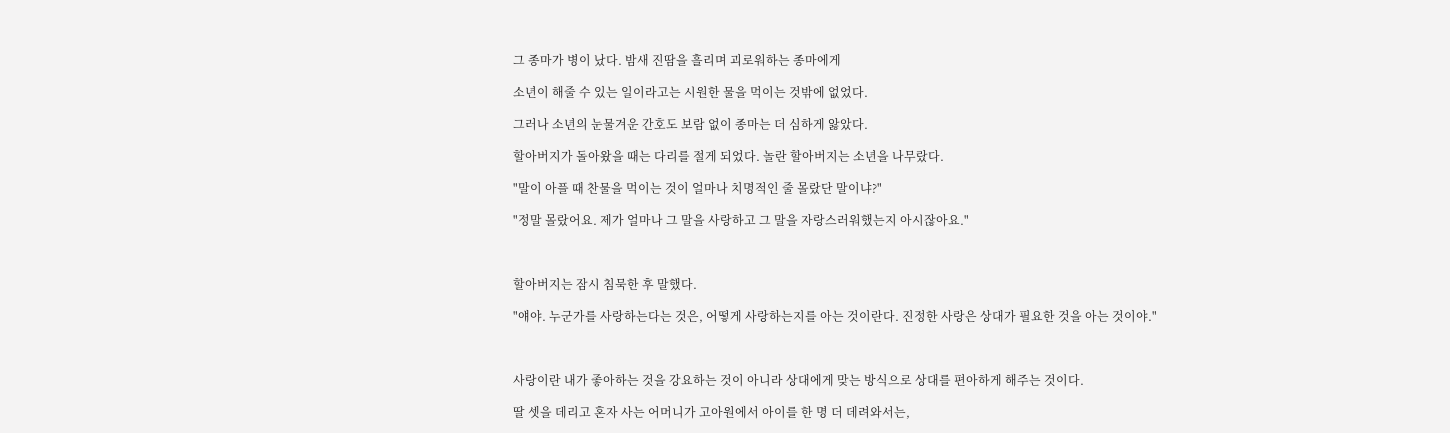그 종마가 병이 났다. 밤새 진땀을 흘리며 괴로워하는 종마에게

소년이 해줄 수 있는 일이라고는 시원한 물을 먹이는 것밖에 없었다.

그러나 소년의 눈물겨운 간호도 보람 없이 종마는 더 심하게 앓았다.

할아버지가 돌아왔을 때는 다리를 절게 되었다. 놀란 할아버지는 소년을 나무랐다.

"말이 아플 때 찬물을 먹이는 것이 얼마나 치명적인 줄 몰랐단 말이냐?"

"정말 몰랐어요. 제가 얼마나 그 말을 사랑하고 그 말을 자랑스러워했는지 아시잖아요."



할아버지는 잠시 침묵한 후 말했다.

"얘야. 누군가를 사랑하는다는 것은, 어떻게 사랑하는지를 아는 것이란다. 진정한 사랑은 상대가 필요한 것을 아는 것이야."



사랑이란 내가 좋아하는 것을 강요하는 것이 아니라 상대에게 맞는 방식으로 상대를 편아하게 해주는 것이다.

딸 셋을 데리고 혼자 사는 어머니가 고아원에서 아이를 한 명 더 데려와서는,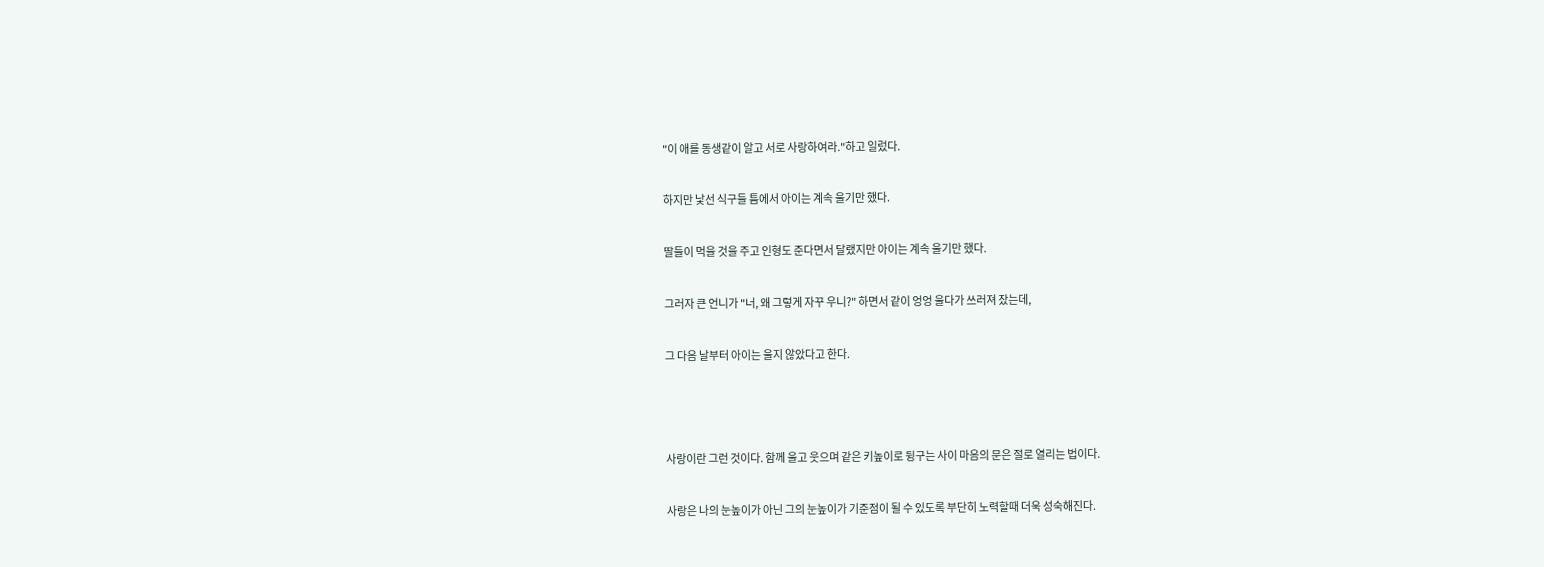"이 애를 동생같이 알고 서로 사랑하여라."하고 일렀다.

하지만 낯선 식구들 틈에서 아이는 계속 울기만 했다.

딸들이 먹을 것을 주고 인형도 준다면서 달랬지만 아이는 계속 울기만 했다.

그러자 큰 언니가 "너, 왜 그렇게 자꾸 우니?" 하면서 같이 엉엉 울다가 쓰러져 잤는데,

그 다음 날부터 아이는 울지 않았다고 한다.



사랑이란 그런 것이다. 함께 울고 웃으며 같은 키높이로 뒹구는 사이 마음의 문은 절로 열리는 법이다.

사랑은 나의 눈높이가 아닌 그의 눈높이가 기준점이 될 수 있도록 부단히 노력할때 더욱 성숙해진다.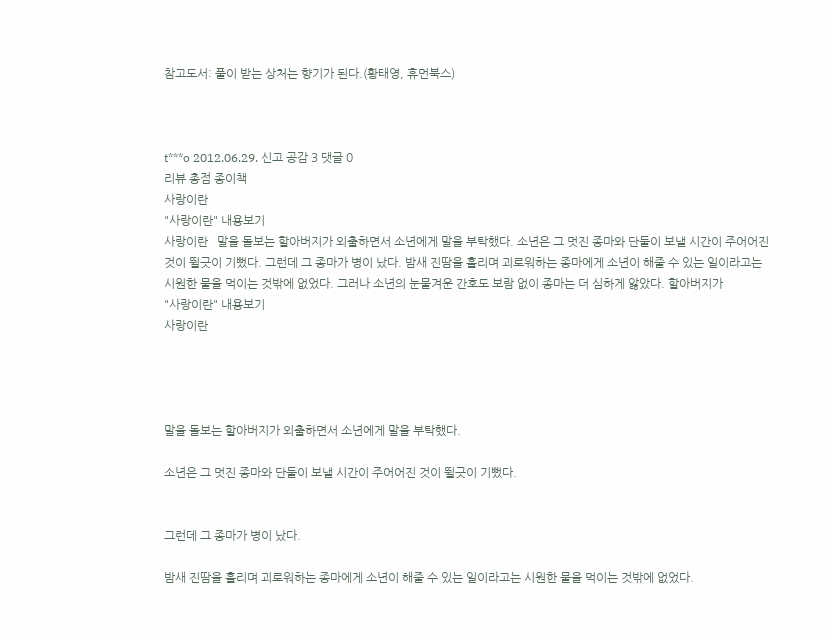참고도서: 풀이 받는 상처는 향기가 된다.(황태영, 휴먼북스)



t***o 2012.06.29. 신고 공감 3 댓글 0
리뷰 총점 종이책
사랑이란
"사랑이란" 내용보기
사랑이란   말을 돌보는 할아버지가 외출하면서 소년에게 말을 부탁했다. 소년은 그 멋진 종마와 단둘이 보낼 시간이 주어어진 것이 뛸긋이 기뻤다. 그런데 그 종마가 병이 났다. 밤새 진땀을 흘리며 괴로워하는 종마에게 소년이 해줄 수 있는 일이라고는 시원한 물을 먹이는 것밖에 없었다. 그러나 소년의 눈물겨운 간호도 보람 없이 종마는 더 심하게 앓았다. 할아버지가
"사랑이란" 내용보기
사랑이란




말을 돌보는 할아버지가 외출하면서 소년에게 말을 부탁했다.

소년은 그 멋진 종마와 단둘이 보낼 시간이 주어어진 것이 뛸긋이 기뻤다.


그런데 그 종마가 병이 났다.

밤새 진땀을 흘리며 괴로워하는 종마에게 소년이 해줄 수 있는 일이라고는 시원한 물을 먹이는 것밖에 없었다.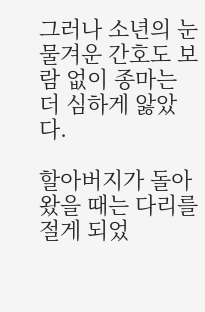그러나 소년의 눈물겨운 간호도 보람 없이 종마는 더 심하게 앓았다.

할아버지가 돌아왔을 때는 다리를 절게 되었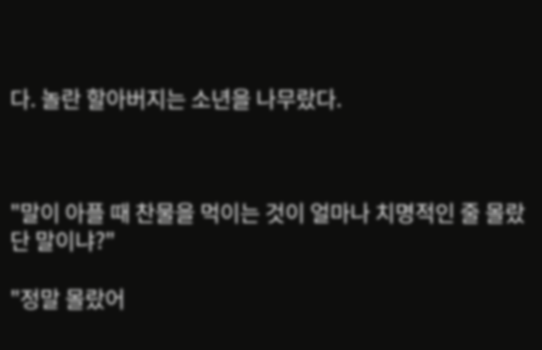다. 놀란 할아버지는 소년을 나무랐다.



"말이 아플 때 찬물을 먹이는 것이 얼마나 치명적인 줄 몰랐단 말이냐?"

"정말 몰랐어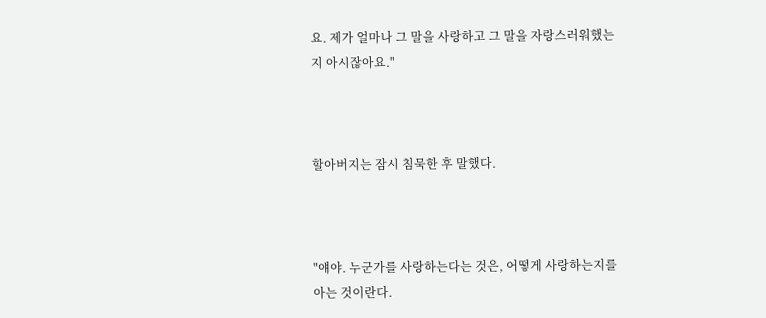요. 제가 얼마나 그 말을 사랑하고 그 말을 자랑스러워했는지 아시잖아요."



할아버지는 잠시 침묵한 후 말했다.



"얘야. 누군가를 사랑하는다는 것은, 어떻게 사랑하는지를 아는 것이란다.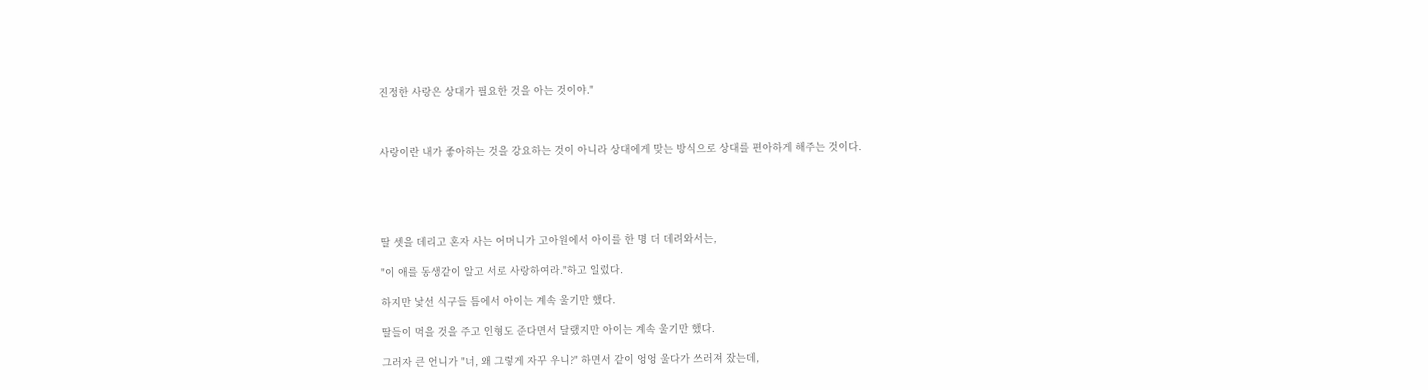진정한 사랑은 상대가 필요한 것을 아는 것이야."



사랑이란 내가 좋아하는 것을 강요하는 것이 아니라 상대에게 맞는 방식으로 상대를 편아하게 해주는 것이다.





딸 셋을 데리고 혼자 사는 어머니가 고아원에서 아이를 한 명 더 데려와서는,

"이 애를 동생같이 알고 서로 사랑하여라."하고 일렀다.

하지만 낯선 식구들 틈에서 아이는 계속 울기만 했다.

딸들이 먹을 것을 주고 인형도 준다면서 달랬지만 아이는 계속 울기만 했다.

그러자 큰 언니가 "너, 왜 그렇게 자꾸 우니?" 하면서 같이 엉엉 울다가 쓰러져 잤는데,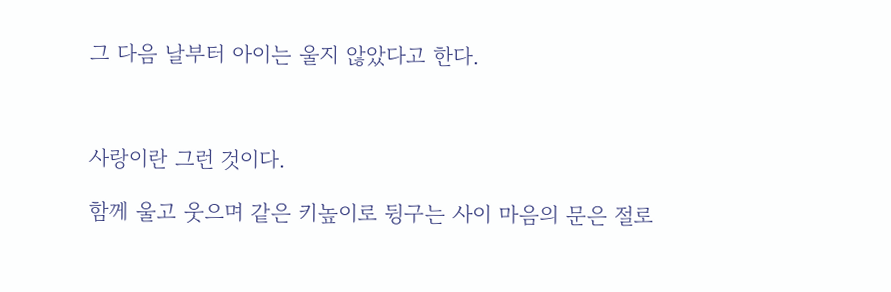그 다음 날부터 아이는 울지 않았다고 한다.



사랑이란 그런 것이다.

함께 울고 웃으며 같은 키높이로 뒹구는 사이 마음의 문은 절로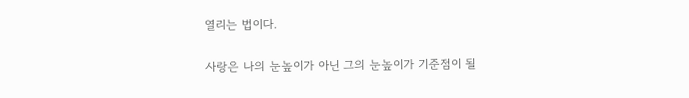열리는 법이다.

사랑은 나의 눈높이가 아닌 그의 눈높이가 기준점이 될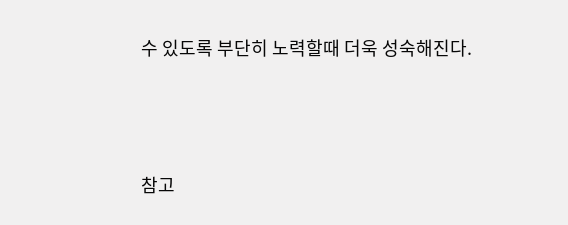수 있도록 부단히 노력할때 더욱 성숙해진다.



참고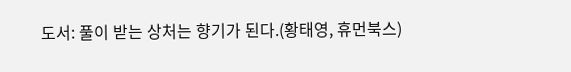도서: 풀이 받는 상처는 향기가 된다.(황태영, 휴먼북스)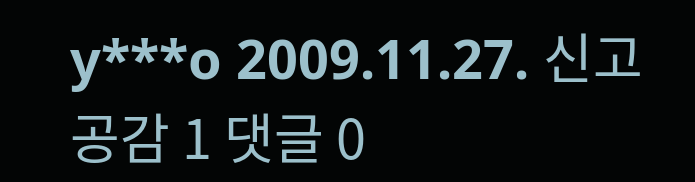y***o 2009.11.27. 신고 공감 1 댓글 0